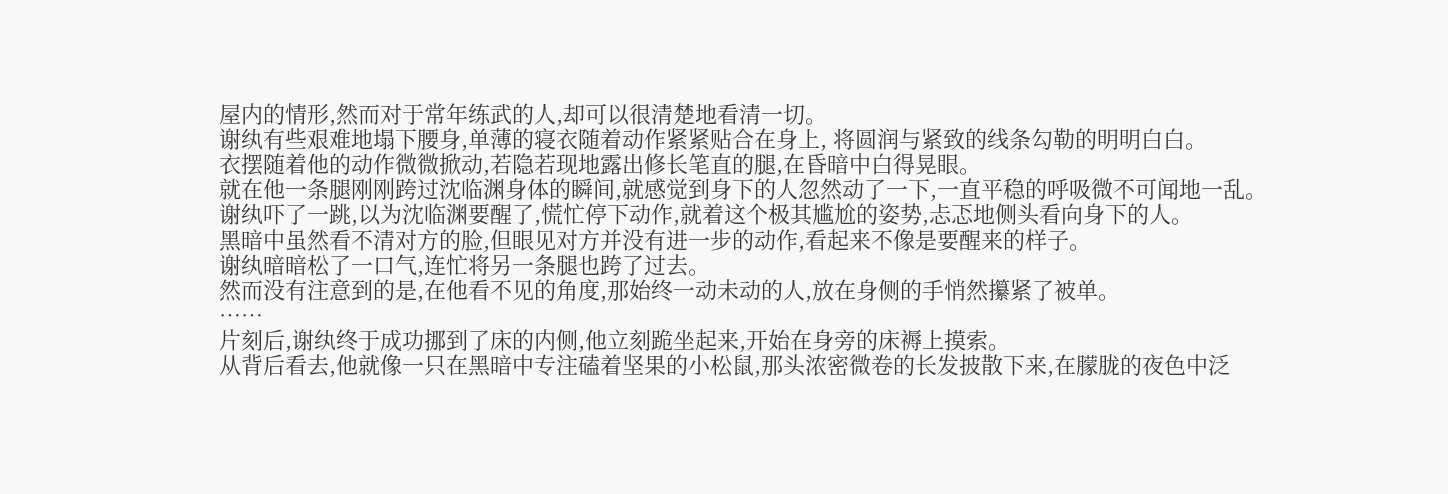屋内的情形,然而对于常年练武的人,却可以很清楚地看清一切。
谢纨有些艰难地塌下腰身,单薄的寝衣随着动作紧紧贴合在身上, 将圆润与紧致的线条勾勒的明明白白。
衣摆随着他的动作微微掀动,若隐若现地露出修长笔直的腿,在昏暗中白得晃眼。
就在他一条腿刚刚跨过沈临渊身体的瞬间,就感觉到身下的人忽然动了一下,一直平稳的呼吸微不可闻地一乱。
谢纨吓了一跳,以为沈临渊要醒了,慌忙停下动作,就着这个极其尴尬的姿势,忐忑地侧头看向身下的人。
黑暗中虽然看不清对方的脸,但眼见对方并没有进一步的动作,看起来不像是要醒来的样子。
谢纨暗暗松了一口气,连忙将另一条腿也跨了过去。
然而没有注意到的是,在他看不见的角度,那始终一动未动的人,放在身侧的手悄然攥紧了被单。
……
片刻后,谢纨终于成功挪到了床的内侧,他立刻跪坐起来,开始在身旁的床褥上摸索。
从背后看去,他就像一只在黑暗中专注磕着坚果的小松鼠,那头浓密微卷的长发披散下来,在朦胧的夜色中泛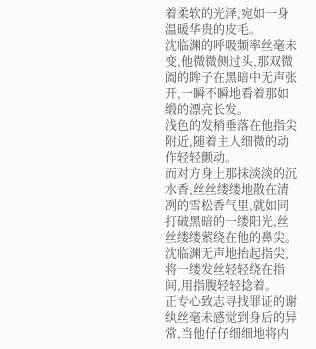着柔软的光泽,宛如一身温暖华贵的皮毛。
沈临渊的呼吸频率丝毫未变,他微微侧过头,那双微阖的眸子在黑暗中无声张开,一瞬不瞬地看着那如缎的漂亮长发。
浅色的发梢垂落在他指尖附近,随着主人细微的动作轻轻颤动。
而对方身上那抹淡淡的沉水香,丝丝缕缕地散在清冽的雪松香气里,就如同打破黑暗的一缕阳光,丝丝缕缕萦绕在他的鼻尖。
沈临渊无声地抬起指尖,将一缕发丝轻轻绕在指间,用指腹轻轻捻着。
正专心致志寻找罪证的谢纨丝毫未感觉到身后的异常,当他仔仔细细地将内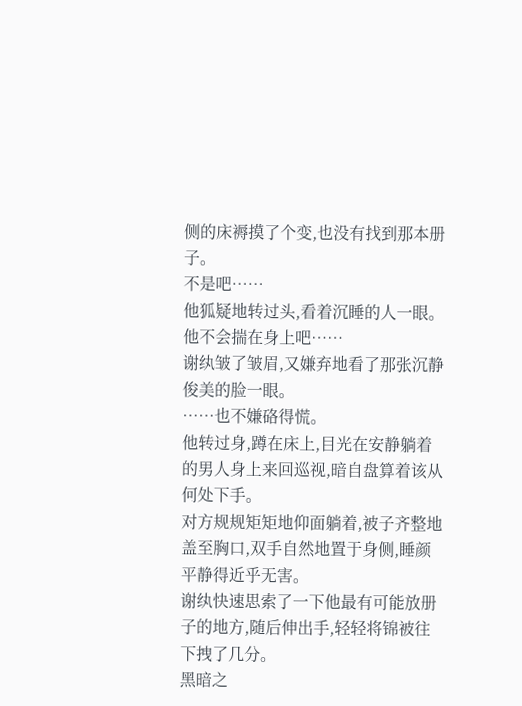侧的床褥摸了个变,也没有找到那本册子。
不是吧……
他狐疑地转过头,看着沉睡的人一眼。
他不会揣在身上吧……
谢纨皱了皱眉,又嫌弃地看了那张沉静俊美的脸一眼。
……也不嫌硌得慌。
他转过身,蹲在床上,目光在安静躺着的男人身上来回巡视,暗自盘算着该从何处下手。
对方规规矩矩地仰面躺着,被子齐整地盖至胸口,双手自然地置于身侧,睡颜平静得近乎无害。
谢纨快速思索了一下他最有可能放册子的地方,随后伸出手,轻轻将锦被往下拽了几分。
黑暗之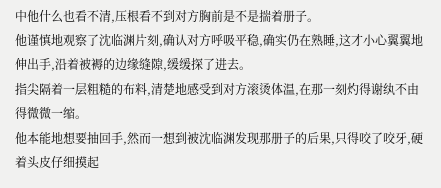中他什么也看不清,压根看不到对方胸前是不是揣着册子。
他谨慎地观察了沈临渊片刻,确认对方呼吸平稳,确实仍在熟睡,这才小心翼翼地伸出手,沿着被褥的边缘缝隙,缓缓探了进去。
指尖隔着一层粗糙的布料,清楚地感受到对方滚烫体温,在那一刻灼得谢纨不由得微微一缩。
他本能地想要抽回手,然而一想到被沈临渊发现那册子的后果,只得咬了咬牙,硬着头皮仔细摸起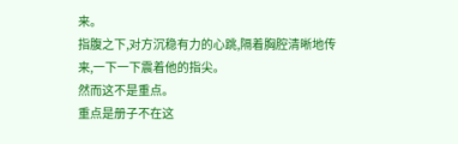来。
指腹之下,对方沉稳有力的心跳,隔着胸腔清晰地传来,一下一下震着他的指尖。
然而这不是重点。
重点是册子不在这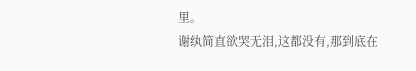里。
谢纨简直欲哭无泪,这都没有,那到底在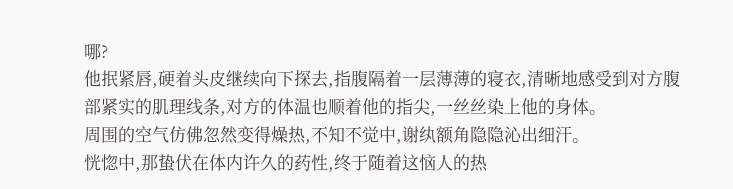哪?
他抿紧唇,硬着头皮继续向下探去,指腹隔着一层薄薄的寝衣,清晰地感受到对方腹部紧实的肌理线条,对方的体温也顺着他的指尖,一丝丝染上他的身体。
周围的空气仿佛忽然变得燥热,不知不觉中,谢纨额角隐隐沁出细汗。
恍惚中,那蛰伏在体内许久的药性,终于随着这恼人的热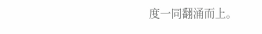度一同翻涌而上。